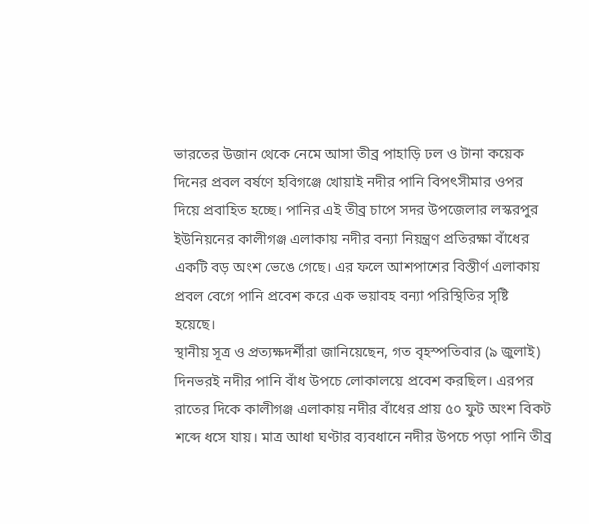ভারতের উজান থেকে নেমে আসা তীব্র পাহাড়ি ঢল ও টানা কয়েক দিনের প্রবল বর্ষণে হবিগঞ্জে খোয়াই নদীর পানি বিপৎসীমার ওপর দিয়ে প্রবাহিত হচ্ছে। পানির এই তীব্র চাপে সদর উপজেলার লস্করপুর ইউনিয়নের কালীগঞ্জ এলাকায় নদীর বন্যা নিয়ন্ত্রণ প্রতিরক্ষা বাঁধের একটি বড় অংশ ভেঙে গেছে। এর ফলে আশপাশের বিস্তীর্ণ এলাকায় প্রবল বেগে পানি প্রবেশ করে এক ভয়াবহ বন্যা পরিস্থিতির সৃষ্টি হয়েছে।
স্থানীয় সূত্র ও প্রত্যক্ষদর্শীরা জানিয়েছেন, গত বৃহস্পতিবার (৯ জুলাই) দিনভরই নদীর পানি বাঁধ উপচে লোকালয়ে প্রবেশ করছিল। এরপর রাতের দিকে কালীগঞ্জ এলাকায় নদীর বাঁধের প্রায় ৫০ ফুট অংশ বিকট শব্দে ধসে যায়। মাত্র আধা ঘণ্টার ব্যবধানে নদীর উপচে পড়া পানি তীব্র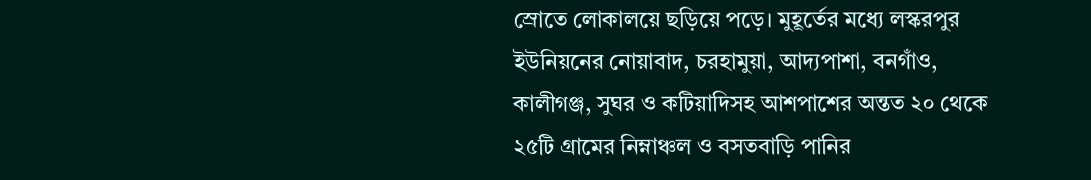স্রোতে লোকালয়ে ছড়িয়ে পড়ে। মুহূর্তের মধ্যে লস্করপুর ইউনিয়নের নোয়াবাদ, চরহামুয়া, আদ্যপাশা, বনগাঁও, কালীগঞ্জ, সুঘর ও কটিয়াদিসহ আশপাশের অন্তত ২০ থেকে ২৫টি গ্রামের নিম্নাঞ্চল ও বসতবাড়ি পানির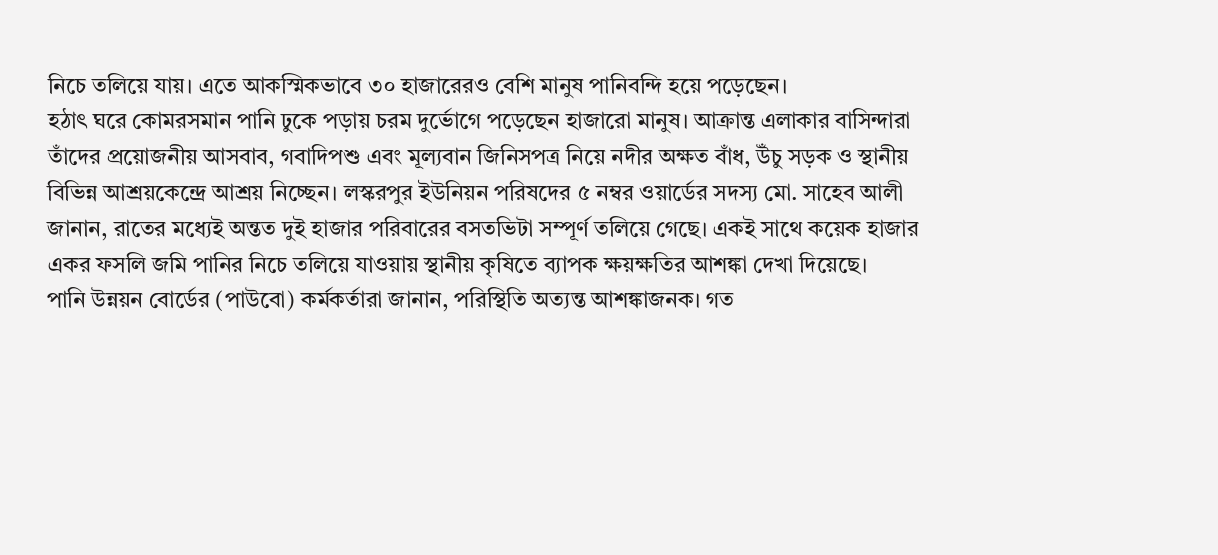নিচে তলিয়ে যায়। এতে আকস্মিকভাবে ৩০ হাজারেরও বেশি মানুষ পানিবন্দি হয়ে পড়েছেন।
হঠাৎ ঘরে কোমরসমান পানি ঢুকে পড়ায় চরম দুর্ভোগে পড়েছেন হাজারো মানুষ। আক্রান্ত এলাকার বাসিন্দারা তাঁদের প্রয়োজনীয় আসবাব, গবাদিপশু এবং মূল্যবান জিনিসপত্র নিয়ে নদীর অক্ষত বাঁধ, উঁচু সড়ক ও স্থানীয় বিভিন্ন আশ্রয়কেন্দ্রে আশ্রয় নিচ্ছেন। লস্করপুর ইউনিয়ন পরিষদের ৫ নম্বর ওয়ার্ডের সদস্য মো. সাহেব আলী জানান, রাতের মধ্যেই অন্তত দুই হাজার পরিবারের বসতভিটা সম্পূর্ণ তলিয়ে গেছে। একই সাথে কয়েক হাজার একর ফসলি জমি পানির নিচে তলিয়ে যাওয়ায় স্থানীয় কৃষিতে ব্যাপক ক্ষয়ক্ষতির আশঙ্কা দেখা দিয়েছে।
পানি উন্নয়ন বোর্ডের (পাউবো) কর্মকর্তারা জানান, পরিস্থিতি অত্যন্ত আশঙ্কাজনক। গত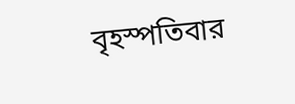বৃহস্পতিবার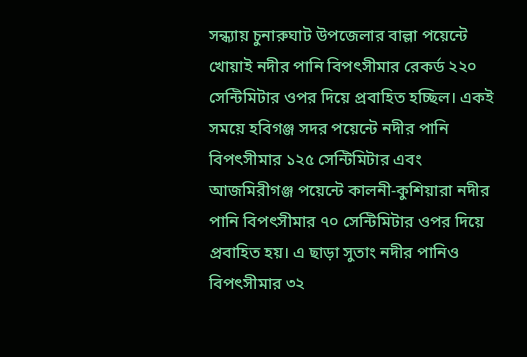সন্ধ্যায় চুনারুঘাট উপজেলার বাল্লা পয়েন্টে খোয়াই নদীর পানি বিপৎসীমার রেকর্ড ২২০ সেন্টিমিটার ওপর দিয়ে প্রবাহিত হচ্ছিল। একই সময়ে হবিগঞ্জ সদর পয়েন্টে নদীর পানি বিপৎসীমার ১২৫ সেন্টিমিটার এবং আজমিরীগঞ্জ পয়েন্টে কালনী-কুশিয়ারা নদীর পানি বিপৎসীমার ৭০ সেন্টিমিটার ওপর দিয়ে প্রবাহিত হয়। এ ছাড়া সুতাং নদীর পানিও বিপৎসীমার ৩২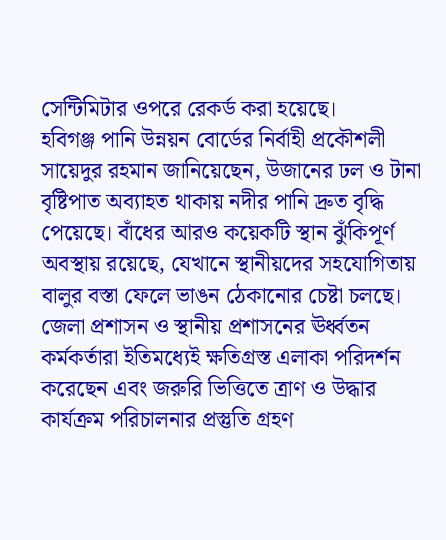সেন্টিমিটার ওপরে রেকর্ড করা হয়েছে।
হবিগঞ্জ পানি উন্নয়ন বোর্ডের নির্বাহী প্রকৌশলী সায়েদুর রহমান জানিয়েছেন, উজানের ঢল ও টানা বৃষ্টিপাত অব্যাহত থাকায় নদীর পানি দ্রুত বৃদ্ধি পেয়েছে। বাঁধের আরও কয়েকটি স্থান ঝুঁকিপূর্ণ অবস্থায় রয়েছে, যেখানে স্থানীয়দের সহযোগিতায় বালুর বস্তা ফেলে ভাঙন ঠেকানোর চেষ্টা চলছে। জেলা প্রশাসন ও স্থানীয় প্রশাসনের ঊর্ধ্বতন কর্মকর্তারা ইতিমধ্যেই ক্ষতিগ্রস্ত এলাকা পরিদর্শন করেছেন এবং জরুরি ভিত্তিতে ত্রাণ ও উদ্ধার কার্যক্রম পরিচালনার প্রস্তুতি গ্রহণ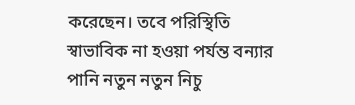করেছেন। তবে পরিস্থিতি স্বাভাবিক না হওয়া পর্যন্ত বন্যার পানি নতুন নতুন নিচু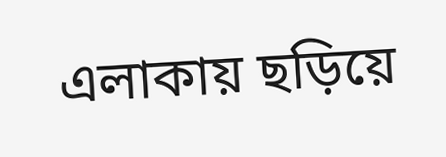এলাকায় ছড়িয়ে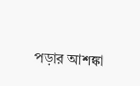পড়ার আশঙ্কা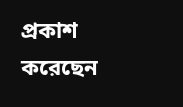প্রকাশ করেছেন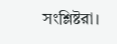সংশ্লিষ্টরা।